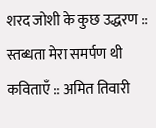शरद जोशी के कुछ उद्धरण ::
स्तब्धता मेरा समर्पण थी
कविताएँ :: अमित तिवारी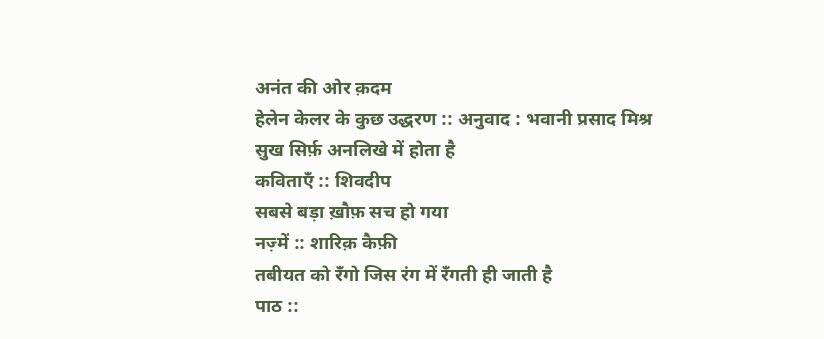अनंत की ओर क़दम
हेलेन केलर के कुछ उद्धरण :: अनुवाद : भवानी प्रसाद मिश्र
सुख सिर्फ़ अनलिखे में होता है
कविताएँ :: शिवदीप
सबसे बड़ा ख़ौफ़ सच हो गया
नज़्में :: शारिक़ कैफ़ी
तबीयत को रँगो जिस रंग में रँगती ही जाती है
पाठ ::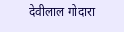देवीलाल गोदारा